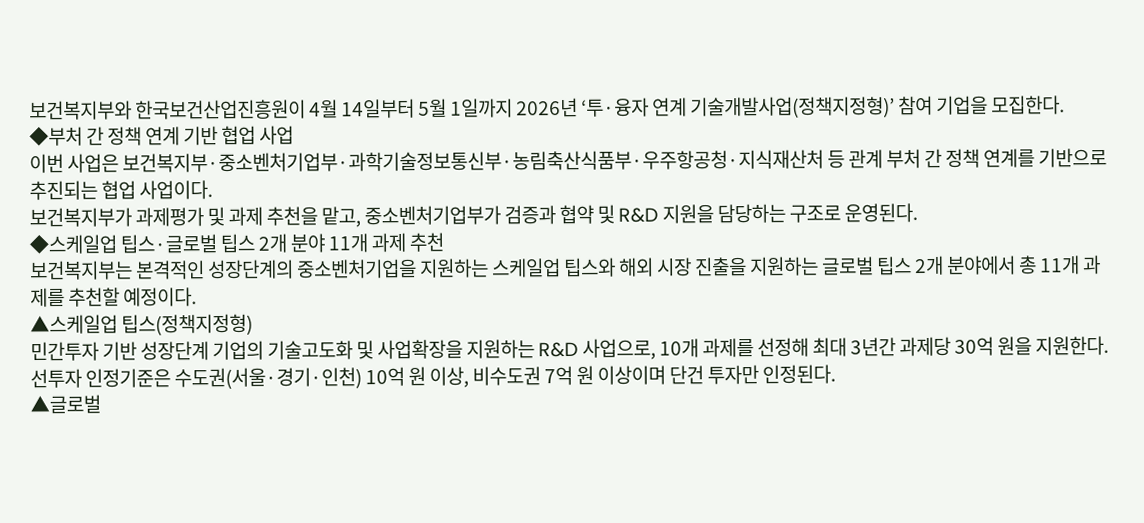보건복지부와 한국보건산업진흥원이 4월 14일부터 5월 1일까지 2026년 ‘투·융자 연계 기술개발사업(정책지정형)’ 참여 기업을 모집한다.
◆부처 간 정책 연계 기반 협업 사업
이번 사업은 보건복지부·중소벤처기업부·과학기술정보통신부·농림축산식품부·우주항공청·지식재산처 등 관계 부처 간 정책 연계를 기반으로 추진되는 협업 사업이다.
보건복지부가 과제평가 및 과제 추천을 맡고, 중소벤처기업부가 검증과 협약 및 R&D 지원을 담당하는 구조로 운영된다.
◆스케일업 팁스·글로벌 팁스 2개 분야 11개 과제 추천
보건복지부는 본격적인 성장단계의 중소벤처기업을 지원하는 스케일업 팁스와 해외 시장 진출을 지원하는 글로벌 팁스 2개 분야에서 총 11개 과제를 추천할 예정이다.
▲스케일업 팁스(정책지정형)
민간투자 기반 성장단계 기업의 기술고도화 및 사업확장을 지원하는 R&D 사업으로, 10개 과제를 선정해 최대 3년간 과제당 30억 원을 지원한다.
선투자 인정기준은 수도권(서울·경기·인천) 10억 원 이상, 비수도권 7억 원 이상이며 단건 투자만 인정된다.
▲글로벌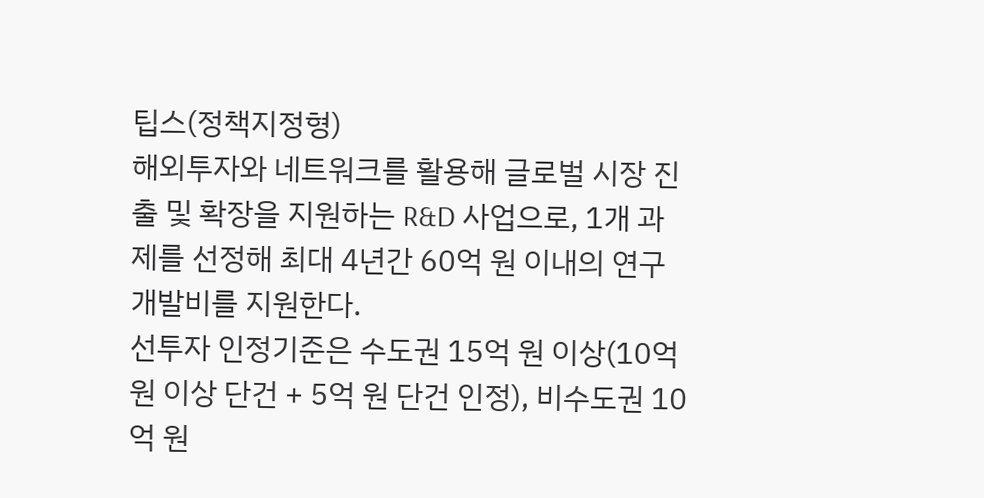팁스(정책지정형)
해외투자와 네트워크를 활용해 글로벌 시장 진출 및 확장을 지원하는 R&D 사업으로, 1개 과제를 선정해 최대 4년간 60억 원 이내의 연구개발비를 지원한다.
선투자 인정기준은 수도권 15억 원 이상(10억 원 이상 단건 + 5억 원 단건 인정), 비수도권 10억 원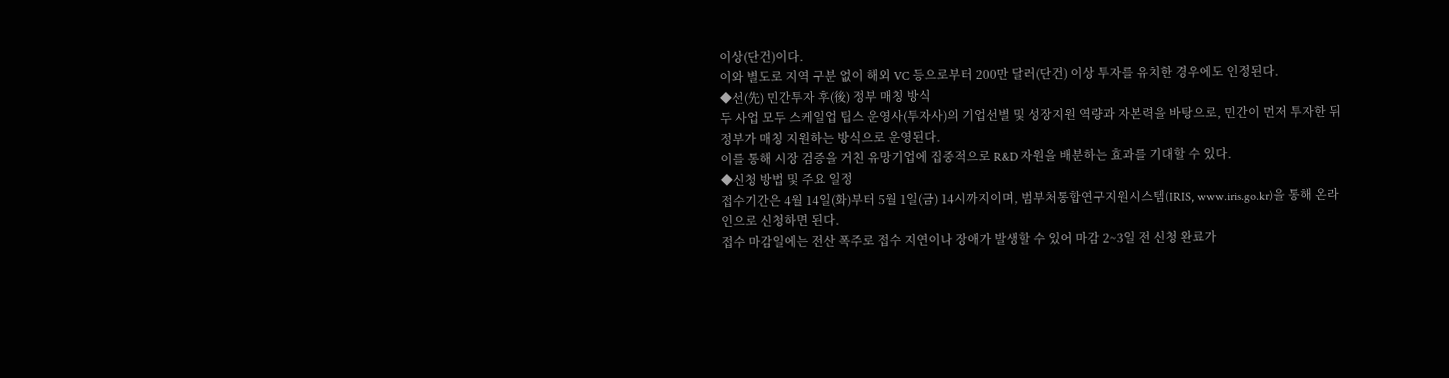이상(단건)이다.
이와 별도로 지역 구분 없이 해외 VC 등으로부터 200만 달러(단건) 이상 투자를 유치한 경우에도 인정된다.
◆선(先) 민간투자 후(後) 정부 매칭 방식
두 사업 모두 스케일업 팁스 운영사(투자사)의 기업선별 및 성장지원 역량과 자본력을 바탕으로, 민간이 먼저 투자한 뒤 정부가 매칭 지원하는 방식으로 운영된다.
이를 통해 시장 검증을 거친 유망기업에 집중적으로 R&D 자원을 배분하는 효과를 기대할 수 있다.
◆신청 방법 및 주요 일정
접수기간은 4월 14일(화)부터 5월 1일(금) 14시까지이며, 범부처통합연구지원시스템(IRIS, www.iris.go.kr)을 통해 온라인으로 신청하면 된다.
접수 마감일에는 전산 폭주로 접수 지연이나 장애가 발생할 수 있어 마감 2~3일 전 신청 완료가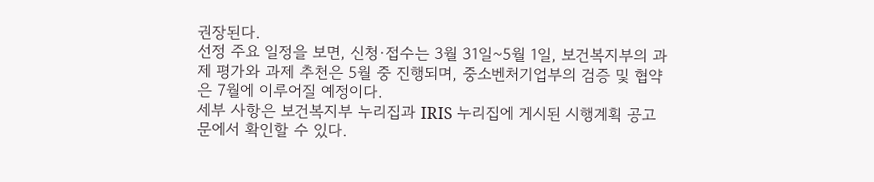권장된다.
선정 주요 일정을 보면, 신청·접수는 3월 31일~5월 1일, 보건복지부의 과제 평가와 과제 추천은 5월 중 진행되며, 중소벤처기업부의 검증 및 협약은 7월에 이루어질 예정이다.
세부 사항은 보건복지부 누리집과 IRIS 누리집에 게시된 시행계획 공고문에서 확인할 수 있다.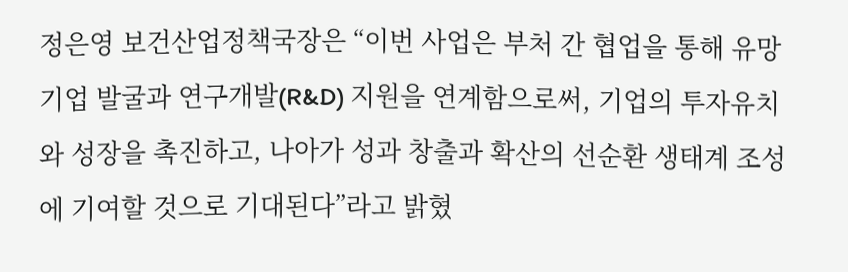정은영 보건산업정책국장은 “이번 사업은 부처 간 협업을 통해 유망기업 발굴과 연구개발(R&D) 지원을 연계함으로써, 기업의 투자유치와 성장을 촉진하고, 나아가 성과 창출과 확산의 선순환 생태계 조성에 기여할 것으로 기대된다”라고 밝혔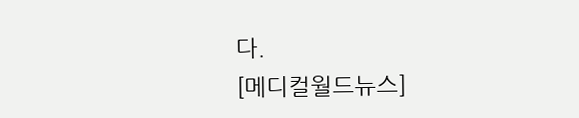다.
[메디컬월드뉴스]